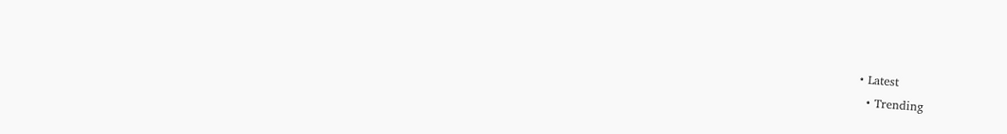• Latest
  • Trending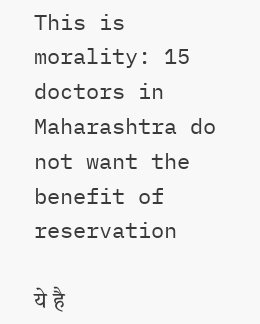This is morality: 15 doctors in Maharashtra do not want the benefit of reservation

ये है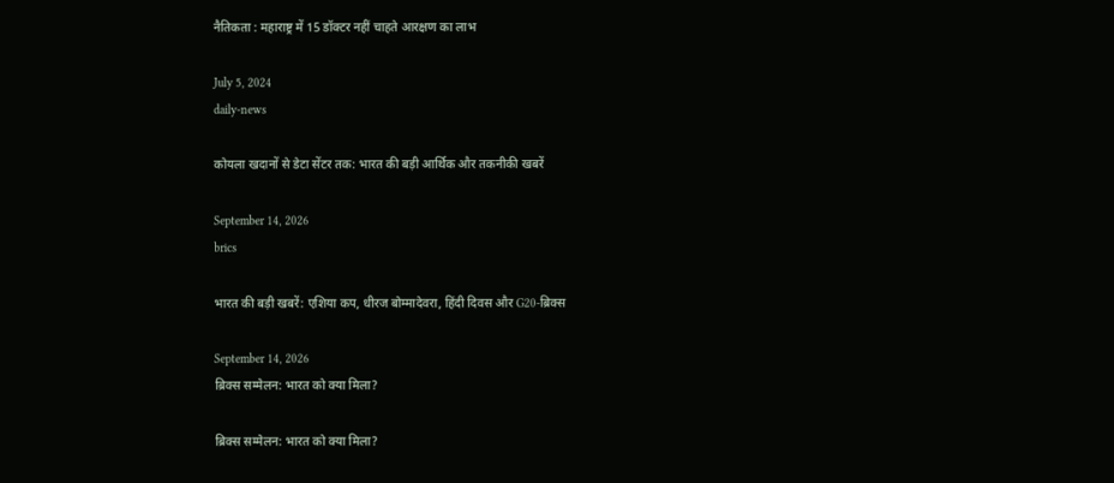नैतिकता : महाराष्ट्र में 15 डॉक्टर नहीं चाहते आरक्षण का लाभ

July 5, 2024
daily-news

कोयला खदानों से डेटा सेंटर तक: भारत की बड़ी आर्थिक और तकनीकी खबरें

September 14, 2026
brics

भारत की बड़ी खबरें: एशिया कप, धीरज बोम्मादेवरा, हिंदी दिवस और G20-ब्रिक्स

September 14, 2026
ब्रिक्स सम्मेलन: भारत को क्या मिला?

ब्रिक्स सम्मेलन: भारत को क्या मिला?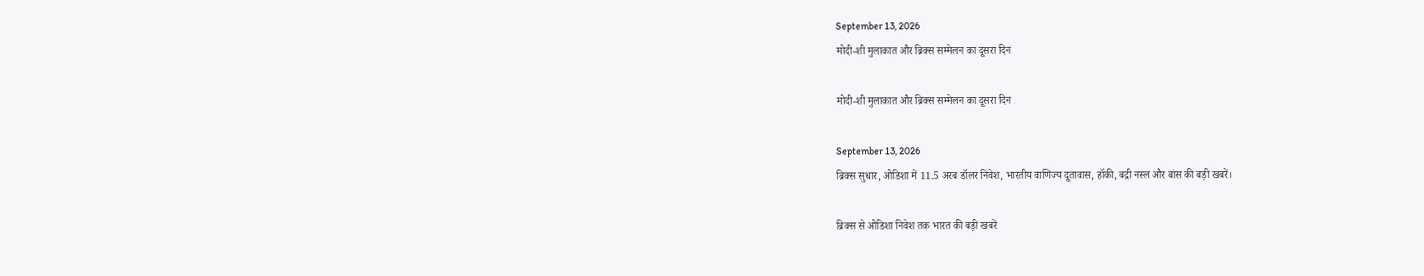September 13, 2026
मोदी-शी मुलाकात और ब्रिक्स सम्मेलन का दूसरा दिन

मोदी-शी मुलाकात और ब्रिक्स सम्मेलन का दूसरा दिन

September 13, 2026
ब्रिक्स सुधार, ओडिशा में 11.5 अरब डॉलर निवेश, भारतीय वाणिज्य दूतावास, हॉकी, बद्री नस्ल और बांस की बड़ी खबरें।

ब्रिक्स से ओडिशा निवेश तक भारत की बड़ी खबरें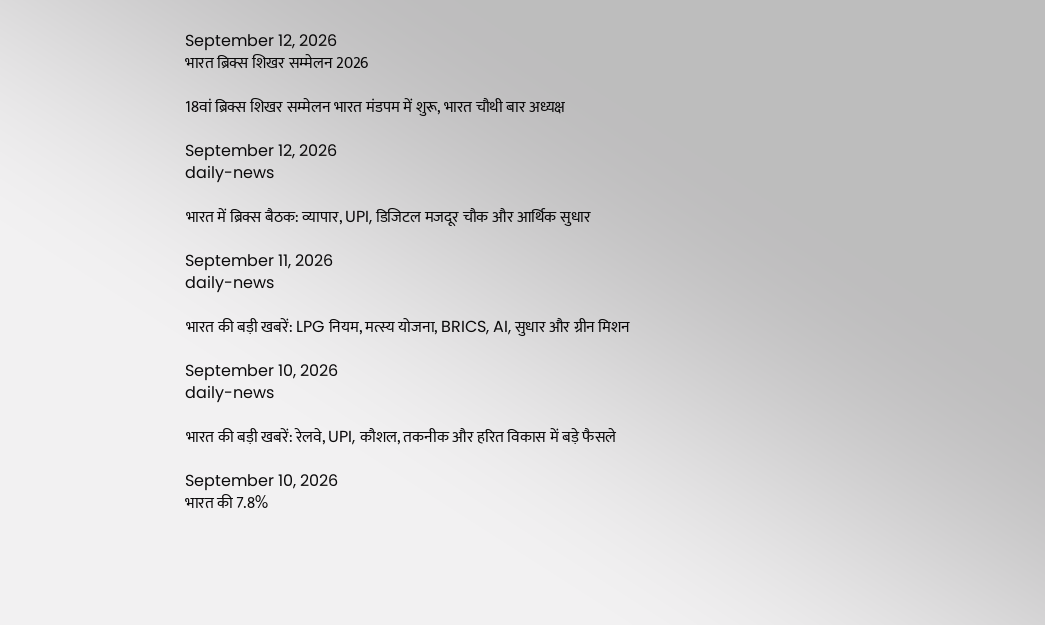September 12, 2026
भारत ब्रिक्स शिखर सम्मेलन 2026

18वां ब्रिक्स शिखर सम्मेलन भारत मंडपम में शुरू, भारत चौथी बार अध्यक्ष

September 12, 2026
daily-news

भारत में ब्रिक्स बैठक: व्यापार, UPI, डिजिटल मजदूर चौक और आर्थिक सुधार

September 11, 2026
daily-news

भारत की बड़ी खबरें: LPG नियम, मत्स्य योजना, BRICS, AI, सुधार और ग्रीन मिशन

September 10, 2026
daily-news

भारत की बड़ी खबरें: रेलवे, UPI, कौशल, तकनीक और हरित विकास में बड़े फैसले

September 10, 2026
भारत की 7.8%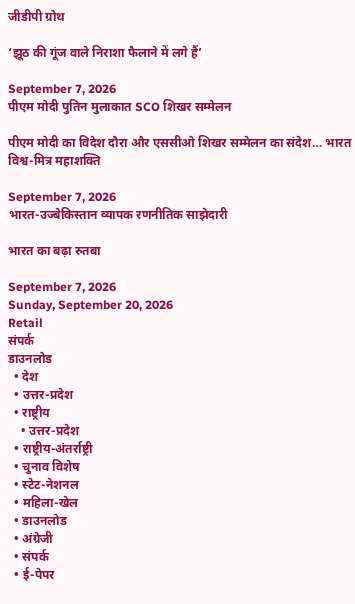जीडीपी ग्रोथ

‘झूठ की गूंज वाले निराशा फैलाने में लगे हैं’

September 7, 2026
पीएम मोदी पुतिन मुलाकात SCO शिखर सम्मेलन

पीएम मोदी का विदेश दौरा और एससीओ शिखर सम्मेलन का संदेश… भारत विश्व-मित्र महाशक्ति

September 7, 2026
भारत-उज्बेकिस्तान व्यापक रणनीतिक साझेदारी

भारत का बढ़ा रुतबा

September 7, 2026
Sunday, September 20, 2026
Retail
संपर्क
डाउनलोड
  • देश
  • उत्तर-प्रदेश
  • राष्ट्रीय
    • उत्तर-प्रदेश
  • राष्ट्रीय-अंतर्राष्ट्री
  • चुनाव विशेष
  • स्टेट-नेशनल
  • महिला-खेल
  • डाउनलोड
  • अंग्रेजी
  • संपर्क
  • ई-पेपर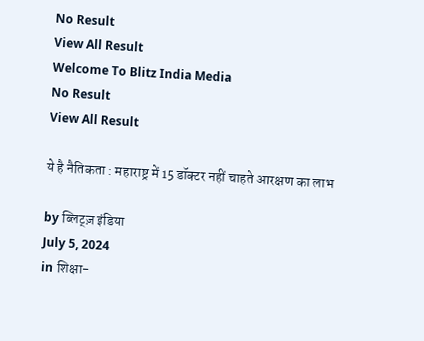No Result
View All Result
Welcome To Blitz India Media
No Result
View All Result

ये है नैतिकता : महाराष्ट्र में 15 डॉक्टर नहीं चाहते आरक्षण का लाभ

by ब्लिट्ज़ इंडिया
July 5, 2024
in शिक्षा-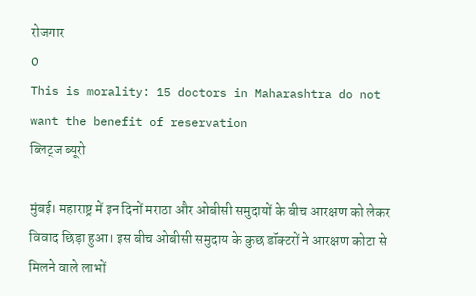रोजगार
0
This is morality: 15 doctors in Maharashtra do not want the benefit of reservation
ब्लिट्ज ब्यूरो

मुंबई। महाराष्ट्र में इन दिनों मराठा और ओबीसी समुदायों के बीच आरक्षण को लेकर विवाद छिड़ा हुआ। इस बीच ओबीसी समुदाय के कुछ डॉक्टरों ने आरक्षण कोटा से मिलने वाले लाभों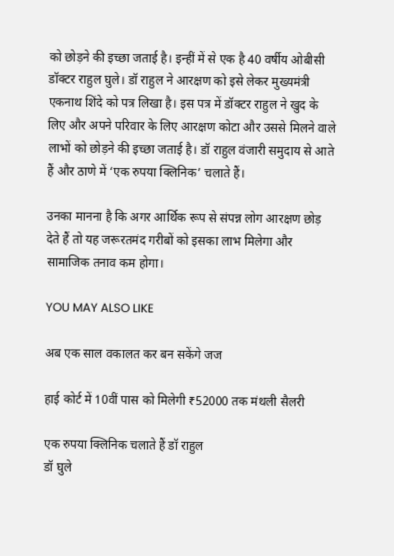को छोड़ने की इच्छा जताई है। इन्हीं में से एक है 40 वर्षीय ओबीसी डॉक्टर राहुल घुले। डॉ राहुल ने आरक्षण को इसे लेकर मुख्यमंत्री एकनाथ शिंदे को पत्र लिखा है। इस पत्र में डॉक्टर राहुल ने खुद के लिए और अपने परिवार के लिए आरक्षण कोटा और उससे मिलने वाले लाभों को छोड़ने की इच्छा जताई है। डॉ राहुल वंजारी समुदाय से आते हैं और ठाणे में ‘एक रुपया क्लिनिक’ चलाते हैं।

उनका मानना है कि अगर आर्थिक रूप से संपन्न लोग आरक्षण छोड़ देते हैं तो यह जरूरतमंद गरीबों को इसका लाभ मिलेगा और सामाजिक तनाव कम होगा।

YOU MAY ALSO LIKE

अब एक साल वकालत कर बन सकेंगे जज

हाई कोर्ट में 10वीं पास को मिलेगी ₹52000 तक मंथली सैलरी

एक रुपया क्लिनिक चलाते हैं डॉ राहुल
डॉ घुले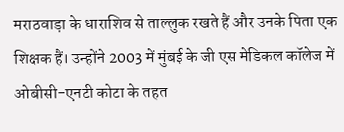मराठवाड़ा के धाराशिव से ताल्लुक रखते हैं और उनके पिता एक शिक्षक हैं। उन्होंने 2003 में मुंबई के जी एस मेडिकल कॉलेज में ओबीसी-एनटी कोटा के तहत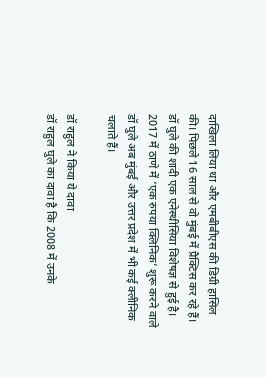दाखिला लिया था और एमबीबीएस की डिग्री हासिल की। पिछले 16 साल से वो मुंबई में प्रैक्टिस कर रहे हैं। डॉ घुले की शादी एक एनेस्थीसिया विशेषज्ञ से हुई है। 2017 में ठाणे में ‘एक रुपया क्लिनिक’ शुरू करने वाले डॉ घुले अब मुंबई और उत्तर प्रदेश में भी कई क्लीनिक चलाते हैं।

डॉ राहुल ने किया ये दावा
डॉ राहुल घुले का दावा है कि 2008 में उनके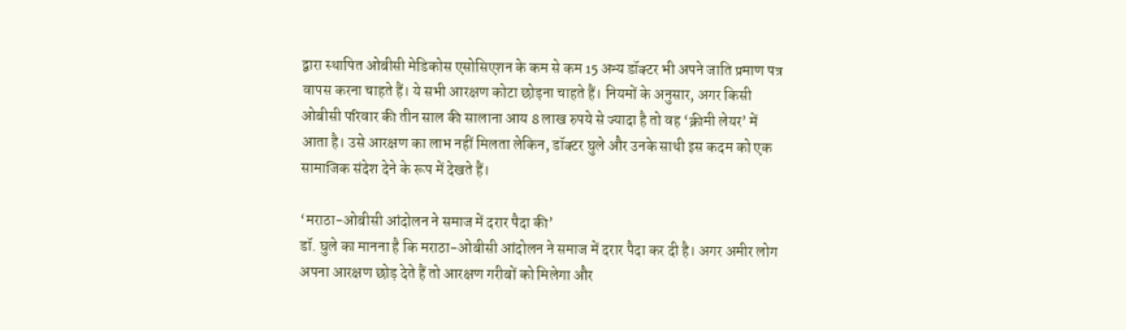द्वारा स्थापित ओबीसी मेडिकोस एसोसिएशन के कम से कम 15 अन्य डॉक्टर भी अपने जाति प्रमाण पत्र वापस करना चाहते हैं। ये सभी आरक्षण कोटा छोड़ना चाहते हैं। नियमों के अनुसार, अगर किसी ओबीसी परिवार की तीन साल की सालाना आय 8 लाख रुपये से ज्यादा है तो वह ‘क्रीमी लेयर’ में आता है। उसे आरक्षण का लाभ नहीं मिलता लेकिन, डॉक्टर घुले और उनके साथी इस कदम को एक सामाजिक संदेश देने के रूप में देखते हैं।

‘मराठा-ओबीसी आंदोलन ने समाज में दरार पैदा की’
डॉ. घुले का मानना है कि मराठा-ओबीसी आंदोलन ने समाज में दरार पैदा कर दी है। अगर अमीर लोग अपना आरक्षण छोड़ देते हैं तो आरक्षण गरीबों को मिलेगा और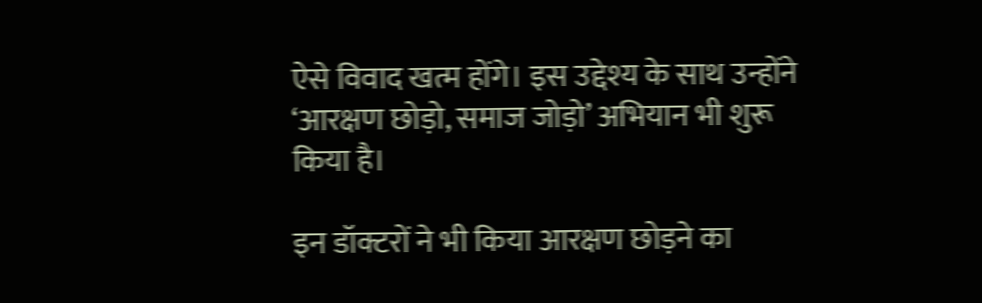ऐसे विवाद खत्म होंगे। इस उद्देश्य के साथ उन्होंने ‘आरक्षण छोड़ो, समाज जोड़ो’ अभियान भी शुरू किया है।

इन डॉक्टरों ने भी किया आरक्षण छोड़ने का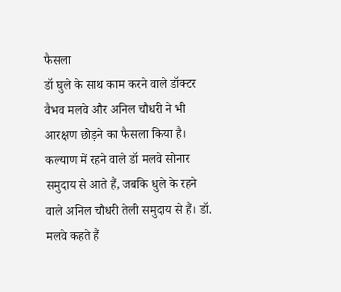फैसला
डॉ घुले के साथ काम करने वाले डॉक्टर वैभव मलवे और अनिल चौधरी ने भी आरक्षण छोड़ने का फैसला किया है। कल्याण में रहने वाले डॉ मलवे सोनार समुदाय से आते हैं, जबकि धुले के रहने वाले अनिल चौधरी तेली समुदाय से हैं। डॉ. मलवे कहते हैं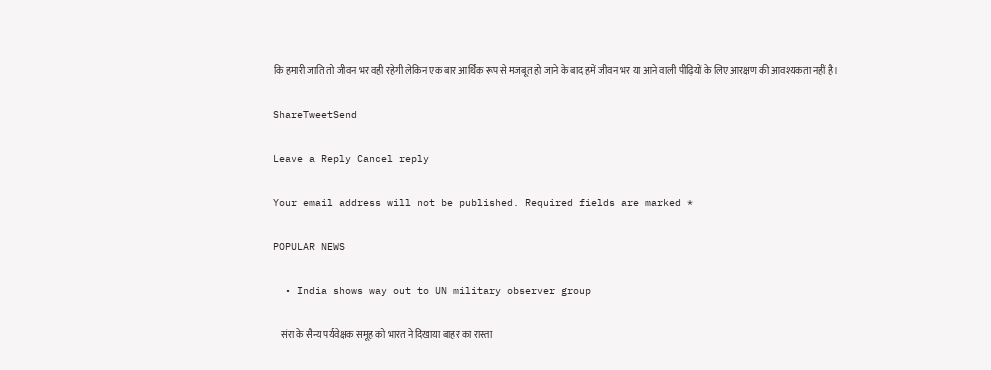कि हमारी जाति तो जीवन भर वही रहेगी लेकिन एक बार आर्थिक रूप से मजबूत हो जाने के बाद हमें जीवन भर या आने वाली पीढ़ियों के लिए आरक्षण की आवश्यकता नहीं है।

ShareTweetSend

Leave a Reply Cancel reply

Your email address will not be published. Required fields are marked *

POPULAR NEWS

  • India shows way out to UN military observer group

    संरा के सैन्य पर्यवेक्षक समूह को भारत ने दिखाया बाहर का रास्ता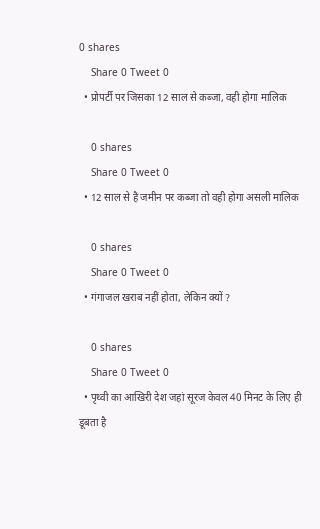0 shares
    Share 0 Tweet 0
  • प्रोपर्टी पर जिसका 12 साल से कब्जा, वही होगा मालिक

    0 shares
    Share 0 Tweet 0
  • 12 साल से है जमीन पर कब्जा तो वही होगा असली मालिक

    0 shares
    Share 0 Tweet 0
  • गंगाजल खराब नहीं होता, लेकिन क्यों ?

    0 shares
    Share 0 Tweet 0
  • पृथ्वी का आखिरी देश जहां सूरज केवल 40 मिनट के लिए ही डूबता है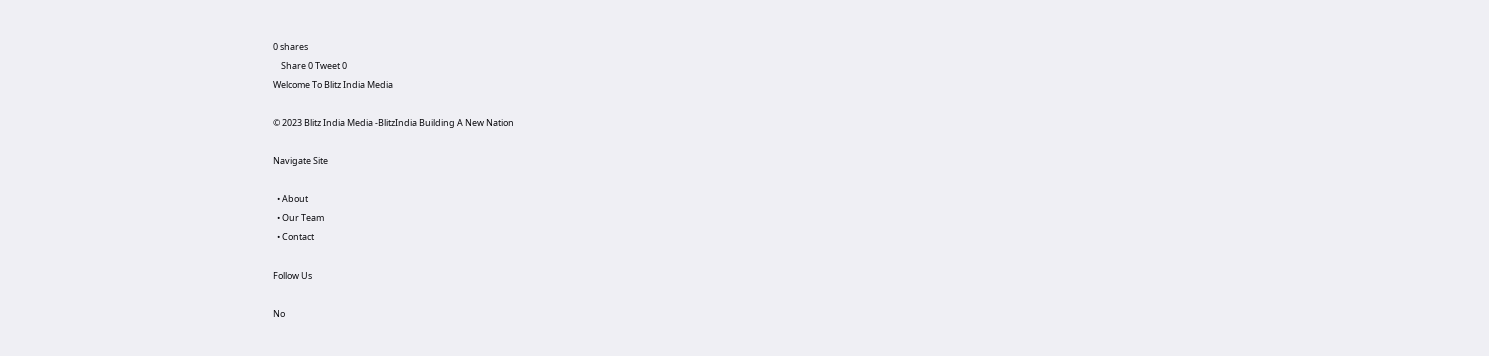0 shares
    Share 0 Tweet 0
Welcome To Blitz India Media

© 2023 Blitz India Media -BlitzIndia Building A New Nation

Navigate Site

  • About
  • Our Team
  • Contact

Follow Us

No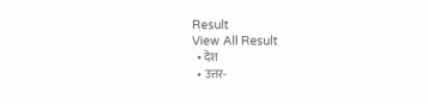Result
View All Result
  • देश
  • उत्तर-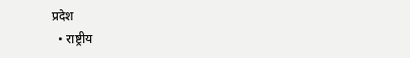प्रदेश
  • राष्ट्रीय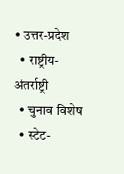• उत्तर-प्रदेश
  • राष्ट्रीय-अंतर्राष्ट्री
  • चुनाव विशेष
  • स्टेट-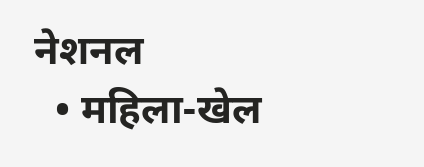नेशनल
  • महिला-खेल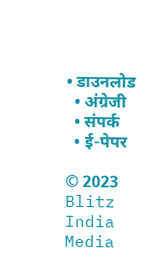• डाउनलोड
  • अंग्रेजी
  • संपर्क
  • ई-पेपर

© 2023 Blitz India Media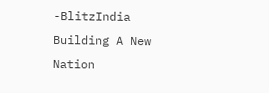-BlitzIndia Building A New Nation